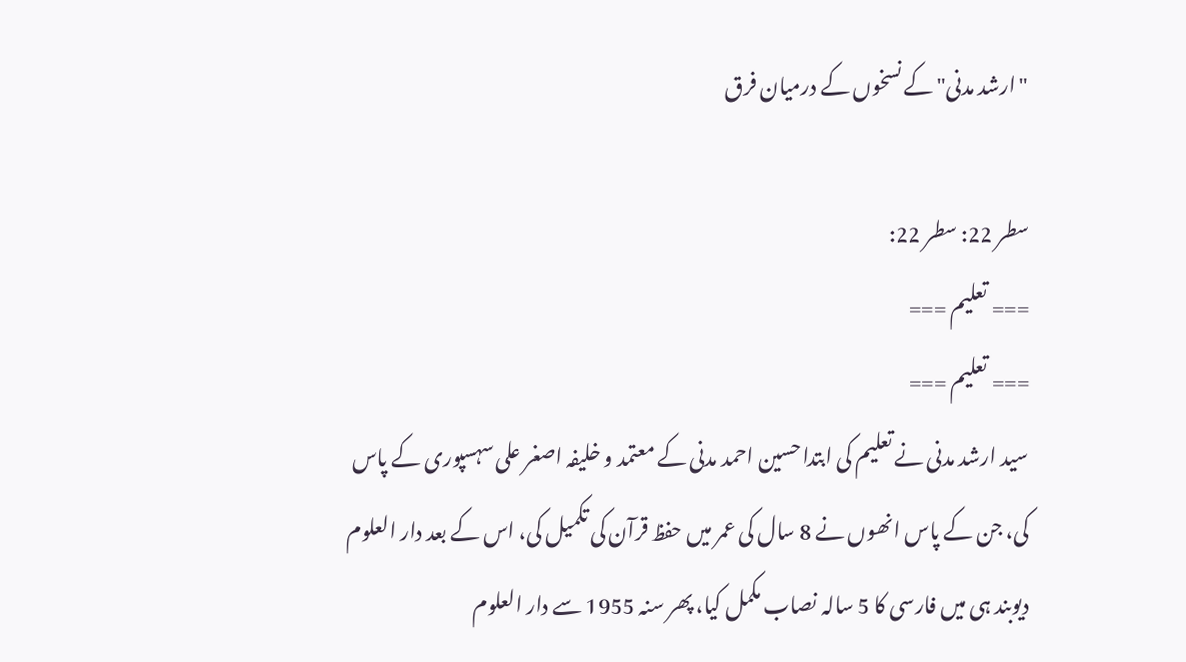"ارشد مدنی" کے نسخوں کے درمیان فرق

سطر 22: سطر 22:
=== تعلیم ===
=== تعلیم ===
سید ارشد مدنی نے تعلیم کی ابتدا حسین احمد مدنی کے معتمد و خلیفہ اصغر علی سہسپوری کے پاس کی، جن کے پاس انھوں نے 8 سال کی عمر میں حفظ قرآن کی تکمیل کی، اس کے بعد دار العلوم دیوبند ہی میں فارسی کا 5 سالہ نصاب مکمل کیا، پھر سنہ 1955 سے دار العلوم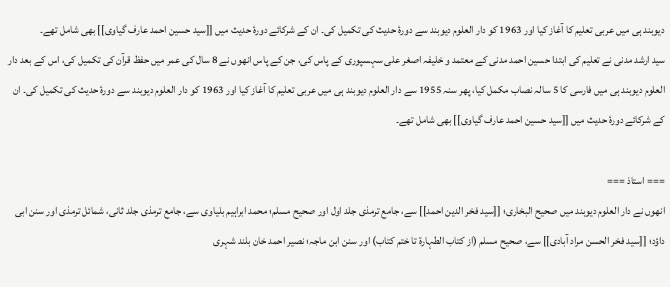دیوبند ہی میں عربی تعلیم کا آغاز کیا اور 1963 کو دار العلوم دیوبند سے دورۂ حدیث کی تکمیل کی۔ ان کے شرکائے دورۂ حدیث میں [[سید حسین احمد عارف گیاوی]] بھی شامل تھے۔
سید ارشد مدنی نے تعلیم کی ابتدا حسین احمد مدنی کے معتمد و خلیفہ اصغر علی سہسپوری کے پاس کی، جن کے پاس انھوں نے 8 سال کی عمر میں حفظ قرآن کی تکمیل کی، اس کے بعد دار العلوم دیوبند ہی میں فارسی کا 5 سالہ نصاب مکمل کیا، پھر سنہ 1955 سے دار العلوم دیوبند ہی میں عربی تعلیم کا آغاز کیا اور 1963 کو دار العلوم دیوبند سے دورۂ حدیث کی تکمیل کی۔ ان کے شرکائے دورۂ حدیث میں [[سید حسین احمد عارف گیاوی]] بھی شامل تھے۔

=== استاذ ===
انھوں نے دار العلوم دیوبند میں صحیح البخاری؛ [[سید فخر الدین احمد]] سے، جامع ترمذی جلد اول اور صحیح مسلم؛ محمد ابراہیم بلیاوی سے، جامع ترمذی جلد ثانی، شمائل ترمذی اور سنن ابی داؤد؛ [[سید فخر الحسن مراد آبادی]] سے، صحیح مسلم (از کتاب الطہارۃ تا ختم کتاب) اور سنن ابن ماجہ؛ نصیر احمد خان بلند شہری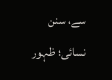سے، سنن نسائی؛ ظہور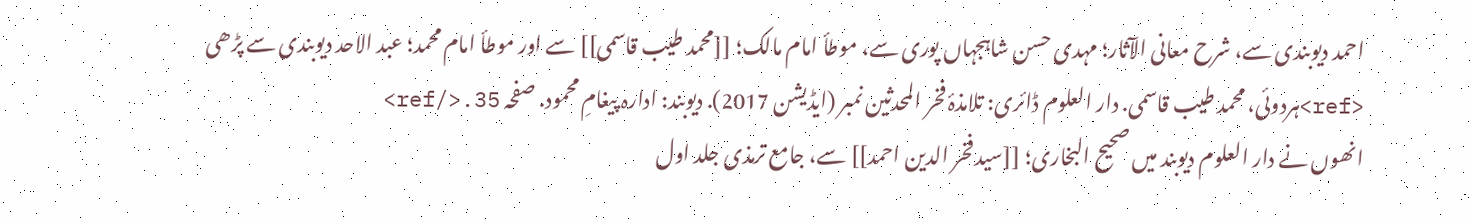احمد دیوبندی سے، شرح معانی الآثار؛ مہدی حسن شاہجہاں پوری سے، موطأ امام مالک؛ [[محمد طیب قاسمی]] سے اور موطأ امام محمد؛ عبد الاحد دیوبندی سے پڑھی <ref>ہردوئی، محمد طیب قاسمی. دار العلوم ڈائری: تلامذۂ فخر المحدثین نمبر (ایڈیشن 2017). دیوبند: ادارہ پیغامِ محمود. صفحہ 35.</ref>
انھوں نے دار العلوم دیوبند میں صحیح البخاری؛ [[سید فخر الدین احمد]] سے، جامع ترمذی جلد اول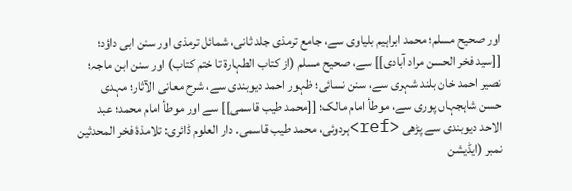اور صحیح مسلم؛ محمد ابراہیم بلیاوی سے، جامع ترمذی جلد ثانی، شمائل ترمذی اور سنن ابی داؤد؛ [[سید فخر الحسن مراد آبادی]] سے، صحیح مسلم (از کتاب الطہارۃ تا ختم کتاب) اور سنن ابن ماجہ؛ نصیر احمد خان بلند شہری سے، سنن نسائی؛ ظہور احمد دیوبندی سے، شرح معانی الآثار؛ مہدی حسن شاہجہاں پوری سے، موطأ امام مالک؛ [[محمد طیب قاسمی]] سے اور موطأ امام محمد؛ عبد الاحد دیوبندی سے پڑھی <ref>ہردوئی، محمد طیب قاسمی. دار العلوم ڈائری: تلامذۂ فخر المحدثین نمبر (ایڈیشن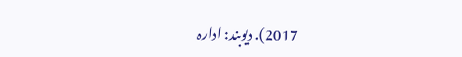2017). دیوبند: ادارہ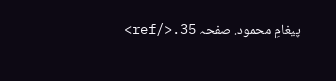پیغامِ محمود. صفحہ 35.</ref>